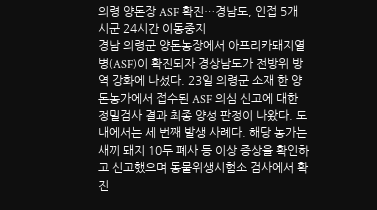의령 양돈장 ASF 확진…경남도, 인접 5개 시군 24시간 이동중지
경남 의령군 양돈농장에서 아프리카돼지열병(ASF)이 확진되자 경상남도가 전방위 방역 강화에 나섰다. 23일 의령군 소재 한 양돈농가에서 접수된 ASF 의심 신고에 대한 정밀검사 결과 최종 양성 판정이 나왔다. 도내에서는 세 번째 발생 사례다. 해당 농가는 새끼 돼지 10두 폐사 등 이상 증상을 확인하고 신고했으며 동물위생시험소 검사에서 확진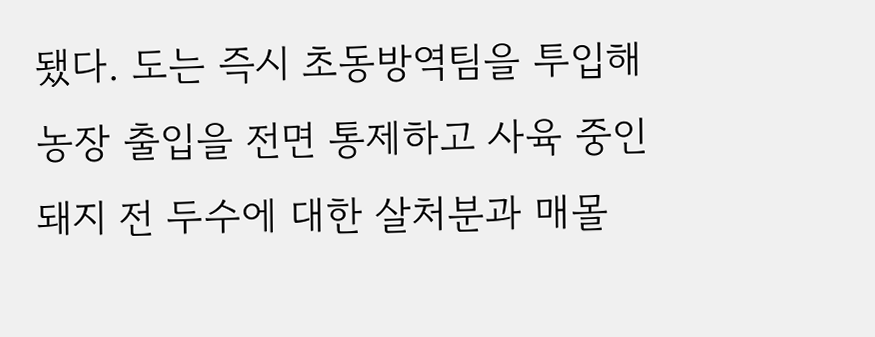됐다. 도는 즉시 초동방역팀을 투입해 농장 출입을 전면 통제하고 사육 중인 돼지 전 두수에 대한 살처분과 매몰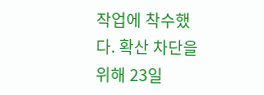작업에 착수했다. 확산 차단을 위해 23일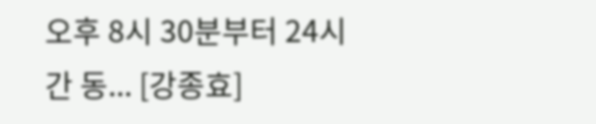오후 8시 30분부터 24시간 동... [강종효]